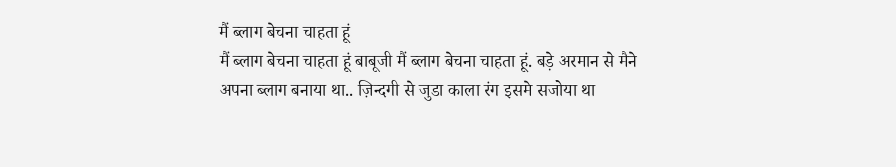मैं ब्लाग बेचना चाहता हूं
मैं ब्लाग बेचना चाहता हूं बाबूजी मैं ब्लाग बेचना चाहता हूं. बड़े अरमान से मैने अपना ब्लाग बनाया था.. ज़िन्दगी से जुडा काला रंग इसमे सजोया था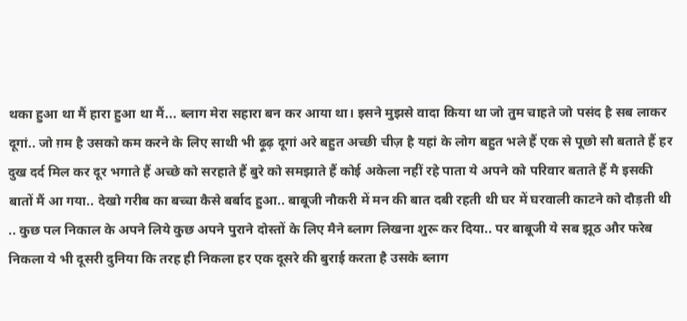थका हुआ था मैं हारा हुआ था मैं... ब्लाग मेरा सहारा बन कर आया था। इसने मुझसे वादा किया था जो तुम चाहते जो पसंद है सब लाकर दूगां.. जो ग़म है उसको कम करने के लिए साथी भी ढ़ूढ़ दूगां अरे बहुत अच्छी चीज़ है यहां के लोग बहुत भले हैं एक से पूछो सौ बताते हैं हर दुख दर्द मिल कर दूर भगाते हैं अच्छे को सरहाते हैं बुरे को समझाते हैं कोई अकेला नहीं रहे पाता ये अपने को परिवार बताते हैं मै इसकी बातों मैं आ गया.. देखो गरीब का बच्चा कैसे बर्बाद हुआ.. बाबूजी नौकरी में मन की बात दबी रहती थी घर में घरवाली काटने को दौड़ती थी .. कुछ पल निकाल के अपने लिये कुछ अपने पुराने दोस्तों के लिए मैने ब्लाग लिखना शुरू कर दिया.. पर बाबूजी ये सब झूठ और फरेब निकला ये भी दूसरी दुनिया कि तरह ही निकला हर एक दूसरे की बुराई करता है उसके ब्लाग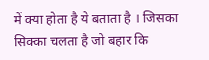में क्या होता है ये बताता है । जिसका सिक्का चलता है जो बहार कि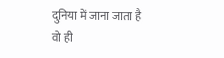दुनिया में जाना जाता है वो ही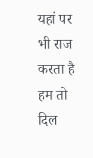यहां पर भी राज करता है हम तो दिल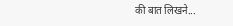की बात लिखने...